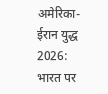अमेरिका-ईरान युद्ध 2026: भारत पर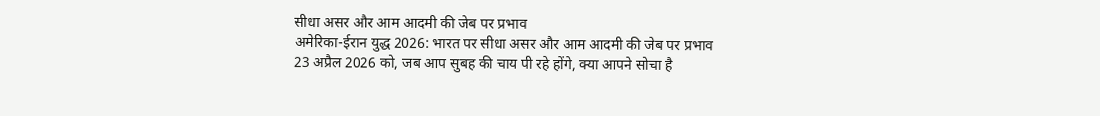सीधा असर और आम आदमी की जेब पर प्रभाव
अमेरिका-ईरान युद्ध 2026: भारत पर सीधा असर और आम आदमी की जेब पर प्रभाव
23 अप्रैल 2026 को, जब आप सुबह की चाय पी रहे होंगे, क्या आपने सोचा है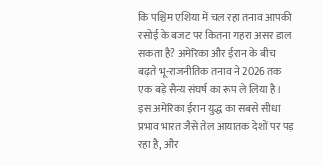कि पश्चिम एशिया में चल रहा तनाव आपकी रसोई के बजट पर कितना गहरा असर डाल सकता है? अमेरिका और ईरान के बीच बढ़ते भू-राजनीतिक तनाव ने 2026 तक एक बड़े सैन्य संघर्ष का रूप ले लिया है। इस अमेरिका ईरान युद्ध का सबसे सीधा प्रभाव भारत जैसे तेल आयातक देशों पर पड़ रहा है, और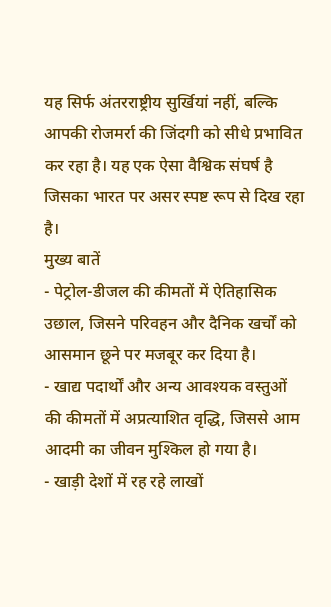यह सिर्फ अंतरराष्ट्रीय सुर्खियां नहीं, बल्कि आपकी रोजमर्रा की जिंदगी को सीधे प्रभावित कर रहा है। यह एक ऐसा वैश्विक संघर्ष है जिसका भारत पर असर स्पष्ट रूप से दिख रहा है।
मुख्य बातें
- पेट्रोल-डीजल की कीमतों में ऐतिहासिक उछाल, जिसने परिवहन और दैनिक खर्चों को आसमान छूने पर मजबूर कर दिया है।
- खाद्य पदार्थों और अन्य आवश्यक वस्तुओं की कीमतों में अप्रत्याशित वृद्धि, जिससे आम आदमी का जीवन मुश्किल हो गया है।
- खाड़ी देशों में रह रहे लाखों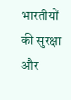भारतीयों की सुरक्षा और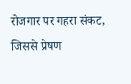रोजगार पर गहरा संकट, जिससे प्रेषण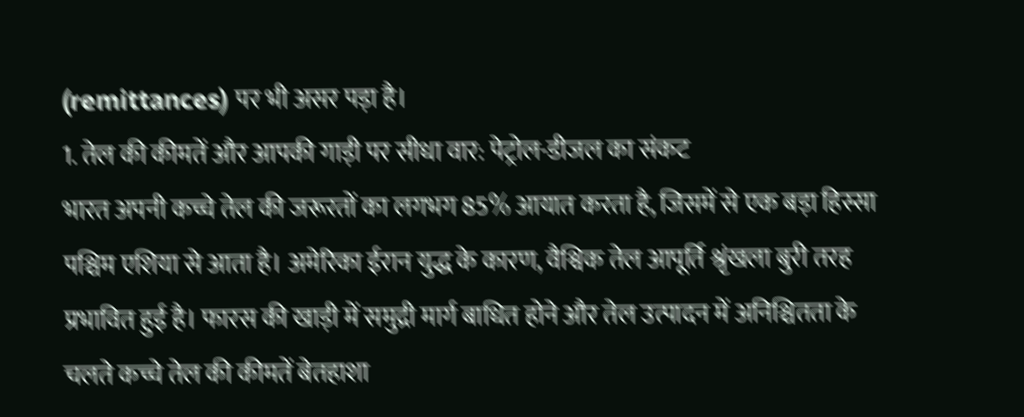(remittances) पर भी असर पड़ा है।
1. तेल की कीमतें और आपकी गाड़ी पर सीधा वार: पेट्रोल-डीजल का संकट
भारत अपनी कच्चे तेल की जरूरतों का लगभग 85% आयात करता है, जिसमें से एक बड़ा हिस्सा पश्चिम एशिया से आता है। अमेरिका ईरान युद्ध के कारण, वैश्विक तेल आपूर्ति श्रृंखला बुरी तरह प्रभावित हुई है। फारस की खाड़ी में समुद्री मार्ग बाधित होने और तेल उत्पादन में अनिश्चितता के चलते कच्चे तेल की कीमतें बेतहाशा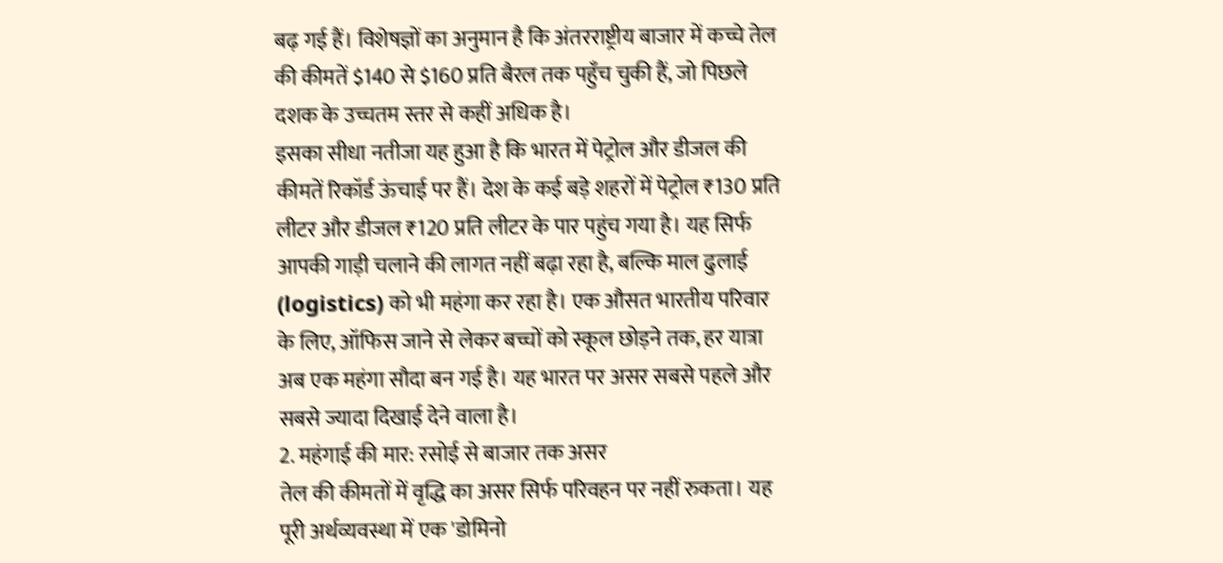बढ़ गई हैं। विशेषज्ञों का अनुमान है कि अंतरराष्ट्रीय बाजार में कच्चे तेल की कीमतें $140 से $160 प्रति बैरल तक पहुँच चुकी हैं, जो पिछले दशक के उच्चतम स्तर से कहीं अधिक है।
इसका सीधा नतीजा यह हुआ है कि भारत में पेट्रोल और डीजल की कीमतें रिकॉर्ड ऊंचाई पर हैं। देश के कई बड़े शहरों में पेट्रोल ₹130 प्रति लीटर और डीजल ₹120 प्रति लीटर के पार पहुंच गया है। यह सिर्फ आपकी गाड़ी चलाने की लागत नहीं बढ़ा रहा है, बल्कि माल ढुलाई (logistics) को भी महंगा कर रहा है। एक औसत भारतीय परिवार के लिए, ऑफिस जाने से लेकर बच्चों को स्कूल छोड़ने तक, हर यात्रा अब एक महंगा सौदा बन गई है। यह भारत पर असर सबसे पहले और सबसे ज्यादा दिखाई देने वाला है।
2. महंगाई की मार: रसोई से बाजार तक असर
तेल की कीमतों में वृद्धि का असर सिर्फ परिवहन पर नहीं रुकता। यह पूरी अर्थव्यवस्था में एक 'डोमिनो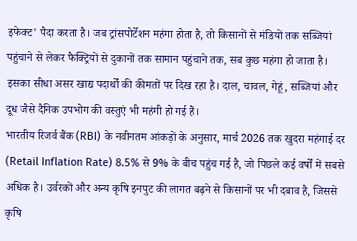इफेक्ट' पैदा करता है। जब ट्रांसपोर्टेशन महंगा होता है, तो किसानों से मंडियों तक सब्जियां पहुंचाने से लेकर फैक्ट्रियों से दुकानों तक सामान पहुंचाने तक, सब कुछ महंगा हो जाता है। इसका सीधा असर खाद्य पदार्थों की कीमतों पर दिख रहा है। दाल, चावल, गेहूं, सब्जियां और दूध जैसे दैनिक उपभोग की वस्तुएं भी महंगी हो गई हैं।
भारतीय रिजर्व बैंक (RBI) के नवीनतम आंकड़ों के अनुसार, मार्च 2026 तक खुदरा महंगाई दर (Retail Inflation Rate) 8.5% से 9% के बीच पहुंच गई है, जो पिछले कई वर्षों में सबसे अधिक है। उर्वरकों और अन्य कृषि इनपुट की लागत बढ़ने से किसानों पर भी दबाव है, जिससे कृषि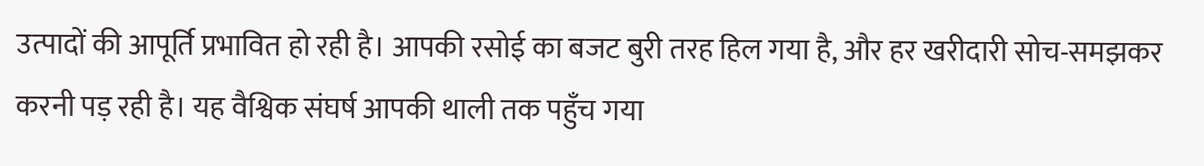उत्पादों की आपूर्ति प्रभावित हो रही है। आपकी रसोई का बजट बुरी तरह हिल गया है, और हर खरीदारी सोच-समझकर करनी पड़ रही है। यह वैश्विक संघर्ष आपकी थाली तक पहुँच गया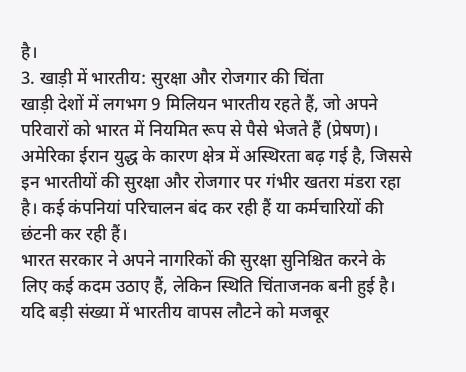है।
3. खाड़ी में भारतीय: सुरक्षा और रोजगार की चिंता
खाड़ी देशों में लगभग 9 मिलियन भारतीय रहते हैं, जो अपने परिवारों को भारत में नियमित रूप से पैसे भेजते हैं (प्रेषण)। अमेरिका ईरान युद्ध के कारण क्षेत्र में अस्थिरता बढ़ गई है, जिससे इन भारतीयों की सुरक्षा और रोजगार पर गंभीर खतरा मंडरा रहा है। कई कंपनियां परिचालन बंद कर रही हैं या कर्मचारियों की छंटनी कर रही हैं।
भारत सरकार ने अपने नागरिकों की सुरक्षा सुनिश्चित करने के लिए कई कदम उठाए हैं, लेकिन स्थिति चिंताजनक बनी हुई है। यदि बड़ी संख्या में भारतीय वापस लौटने को मजबूर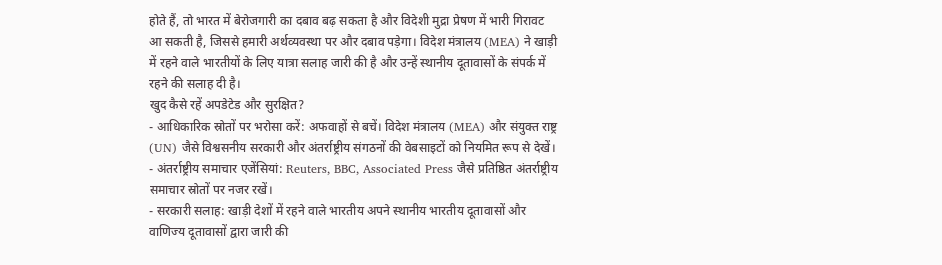होते हैं, तो भारत में बेरोजगारी का दबाव बढ़ सकता है और विदेशी मुद्रा प्रेषण में भारी गिरावट आ सकती है, जिससे हमारी अर्थव्यवस्था पर और दबाव पड़ेगा। विदेश मंत्रालय (MEA) ने खाड़ी में रहने वाले भारतीयों के लिए यात्रा सलाह जारी की है और उन्हें स्थानीय दूतावासों के संपर्क में रहने की सलाह दी है।
खुद कैसे रहें अपडेटेड और सुरक्षित?
- आधिकारिक स्रोतों पर भरोसा करें: अफवाहों से बचें। विदेश मंत्रालय (MEA) और संयुक्त राष्ट्र (UN) जैसे विश्वसनीय सरकारी और अंतर्राष्ट्रीय संगठनों की वेबसाइटों को नियमित रूप से देखें।
- अंतर्राष्ट्रीय समाचार एजेंसियां: Reuters, BBC, Associated Press जैसे प्रतिष्ठित अंतर्राष्ट्रीय समाचार स्रोतों पर नजर रखें।
- सरकारी सलाह: खाड़ी देशों में रहने वाले भारतीय अपने स्थानीय भारतीय दूतावासों और वाणिज्य दूतावासों द्वारा जारी की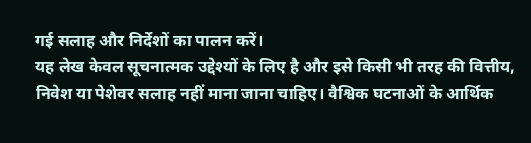गई सलाह और निर्देशों का पालन करें।
यह लेख केवल सूचनात्मक उद्देश्यों के लिए है और इसे किसी भी तरह की वित्तीय, निवेश या पेशेवर सलाह नहीं माना जाना चाहिए। वैश्विक घटनाओं के आर्थिक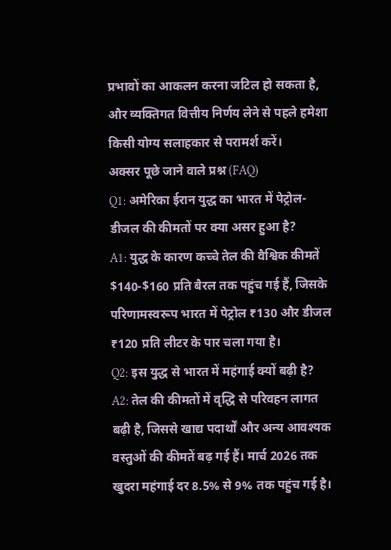प्रभावों का आकलन करना जटिल हो सकता है, और व्यक्तिगत वित्तीय निर्णय लेने से पहले हमेशा किसी योग्य सलाहकार से परामर्श करें।
अक्सर पूछे जाने वाले प्रश्न (FAQ)
Q1: अमेरिका ईरान युद्ध का भारत में पेट्रोल-डीजल की कीमतों पर क्या असर हुआ है?
A1: युद्ध के कारण कच्चे तेल की वैश्विक कीमतें $140-$160 प्रति बैरल तक पहुंच गई हैं, जिसके परिणामस्वरूप भारत में पेट्रोल ₹130 और डीजल ₹120 प्रति लीटर के पार चला गया है।
Q2: इस युद्ध से भारत में महंगाई क्यों बढ़ी है?
A2: तेल की कीमतों में वृद्धि से परिवहन लागत बढ़ी है, जिससे खाद्य पदार्थों और अन्य आवश्यक वस्तुओं की कीमतें बढ़ गई हैं। मार्च 2026 तक खुदरा महंगाई दर 8.5% से 9% तक पहुंच गई है।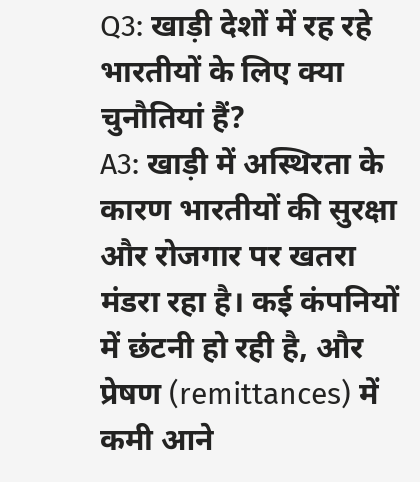Q3: खाड़ी देशों में रह रहे भारतीयों के लिए क्या चुनौतियां हैं?
A3: खाड़ी में अस्थिरता के कारण भारतीयों की सुरक्षा और रोजगार पर खतरा मंडरा रहा है। कई कंपनियों में छंटनी हो रही है, और प्रेषण (remittances) में कमी आने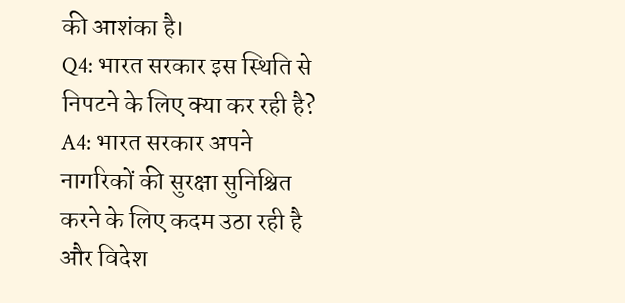की आशंका है।
Q4: भारत सरकार इस स्थिति से निपटने के लिए क्या कर रही है?
A4: भारत सरकार अपने नागरिकों की सुरक्षा सुनिश्चित करने के लिए कदम उठा रही है और विदेश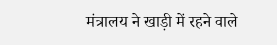मंत्रालय ने खाड़ी में रहने वाले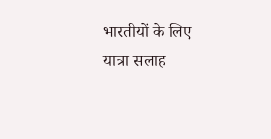भारतीयों के लिए यात्रा सलाह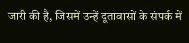जारी की है, जिसमें उन्हें दूतावासों के संपर्क में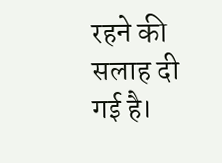रहने की सलाह दी गई है।